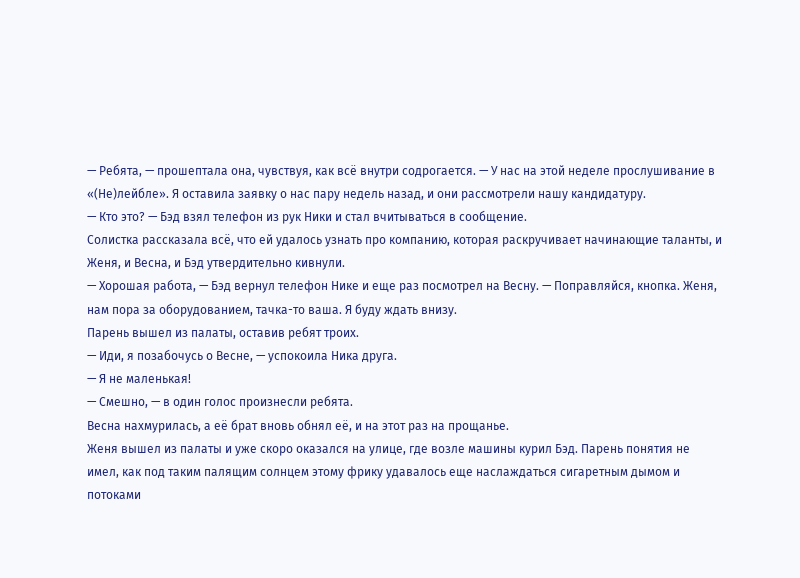— Ребята, — прошептала она, чувствуя, как всё внутри содрогается. — У нас на этой неделе прослушивание в «(Не)лейбле». Я оставила заявку о нас пару недель назад, и они рассмотрели нашу кандидатуру.
— Кто это? — Бэд взял телефон из рук Ники и стал вчитываться в сообщение.
Солистка рассказала всё, что ей удалось узнать про компанию, которая раскручивает начинающие таланты, и Женя, и Весна, и Бэд утвердительно кивнули.
— Хорошая работа, — Бэд вернул телефон Нике и еще раз посмотрел на Весну. — Поправляйся, кнопка. Женя, нам пора за оборудованием, тачка-то ваша. Я буду ждать внизу.
Парень вышел из палаты, оставив ребят троих.
— Иди, я позабочусь о Весне, — успокоила Ника друга.
— Я не маленькая!
— Смешно, — в один голос произнесли ребята.
Весна нахмурилась, а её брат вновь обнял её, и на этот раз на прощанье.
Женя вышел из палаты и уже скоро оказался на улице, где возле машины курил Бэд. Парень понятия не имел, как под таким палящим солнцем этому фрику удавалось еще наслаждаться сигаретным дымом и потоками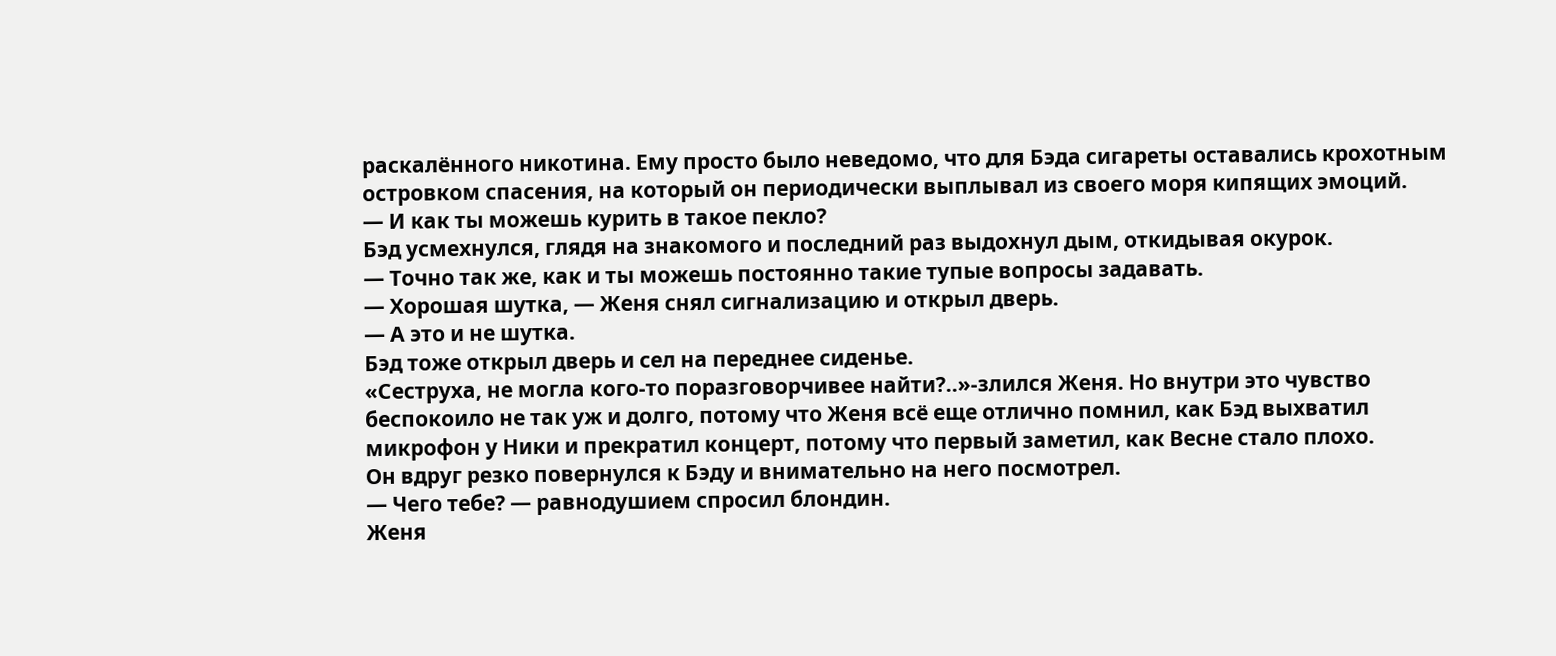раскалённого никотина. Ему просто было неведомо, что для Бэда сигареты оставались крохотным островком спасения, на который он периодически выплывал из своего моря кипящих эмоций.
— И как ты можешь курить в такое пекло?
Бэд усмехнулся, глядя на знакомого и последний раз выдохнул дым, откидывая окурок.
— Точно так же, как и ты можешь постоянно такие тупые вопросы задавать.
— Хорошая шутка, — Женя снял сигнализацию и открыл дверь.
— А это и не шутка.
Бэд тоже открыл дверь и сел на переднее сиденье.
«Сеструха, не могла кого-то поразговорчивее найти?..»-злился Женя. Но внутри это чувство беспокоило не так уж и долго, потому что Женя всё еще отлично помнил, как Бэд выхватил микрофон у Ники и прекратил концерт, потому что первый заметил, как Весне стало плохо.
Он вдруг резко повернулся к Бэду и внимательно на него посмотрел.
— Чего тебе? — равнодушием спросил блондин.
Женя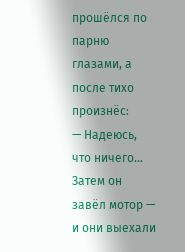прошёлся по парню глазами, а после тихо произнёс:
— Надеюсь, что ничего…
Затем он завёл мотор — и они выехали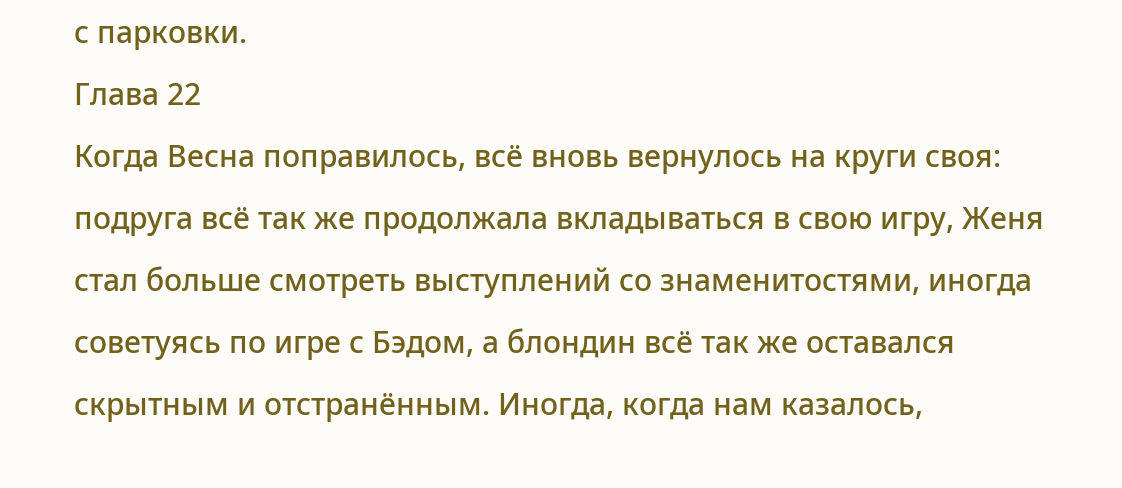с парковки.
Глава 22
Когда Весна поправилось, всё вновь вернулось на круги своя: подруга всё так же продолжала вкладываться в свою игру, Женя стал больше смотреть выступлений со знаменитостями, иногда советуясь по игре с Бэдом, а блондин всё так же оставался скрытным и отстранённым. Иногда, когда нам казалось,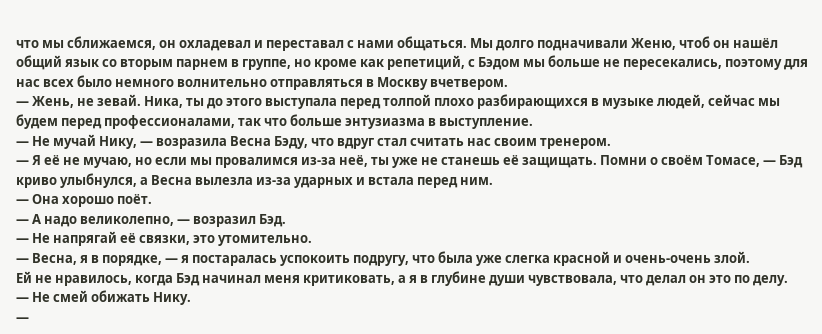что мы сближаемся, он охладевал и переставал с нами общаться. Мы долго подначивали Женю, чтоб он нашёл общий язык со вторым парнем в группе, но кроме как репетиций, с Бэдом мы больше не пересекались, поэтому для нас всех было немного волнительно отправляться в Москву вчетвером.
— Жень, не зевай. Ника, ты до этого выступала перед толпой плохо разбирающихся в музыке людей, сейчас мы будем перед профессионалами, так что больше энтузиазма в выступление.
— Не мучай Нику, — возразила Весна Бэду, что вдруг стал считать нас своим тренером.
— Я её не мучаю, но если мы провалимся из-за неё, ты уже не станешь её защищать. Помни о своём Томасе, — Бэд криво улыбнулся, а Весна вылезла из-за ударных и встала перед ним.
— Она хорошо поёт.
— А надо великолепно, — возразил Бэд.
— Не напрягай её связки, это утомительно.
— Весна, я в порядке, — я постаралась успокоить подругу, что была уже слегка красной и очень-очень злой.
Ей не нравилось, когда Бэд начинал меня критиковать, а я в глубине души чувствовала, что делал он это по делу.
— Не смей обижать Нику.
—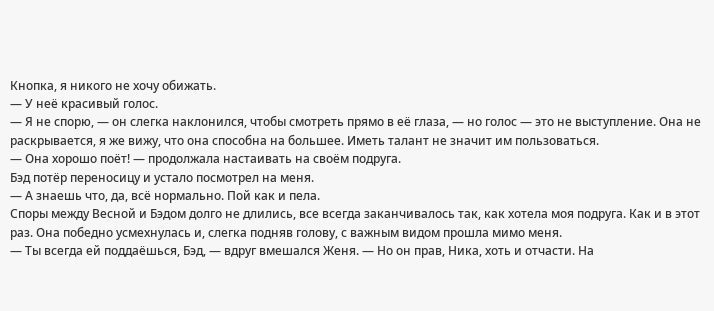Кнопка, я никого не хочу обижать.
— У неё красивый голос.
— Я не спорю, — он слегка наклонился, чтобы смотреть прямо в её глаза, — но голос — это не выступление. Она не раскрывается, я же вижу, что она способна на большее. Иметь талант не значит им пользоваться.
— Она хорошо поёт! — продолжала настаивать на своём подруга.
Бэд потёр переносицу и устало посмотрел на меня.
— А знаешь что, да, всё нормально. Пой как и пела.
Споры между Весной и Бэдом долго не длились, все всегда заканчивалось так, как хотела моя подруга. Как и в этот раз. Она победно усмехнулась и, слегка подняв голову, с важным видом прошла мимо меня.
— Ты всегда ей поддаёшься, Бэд, — вдруг вмешался Женя. — Но он прав, Ника, хоть и отчасти. На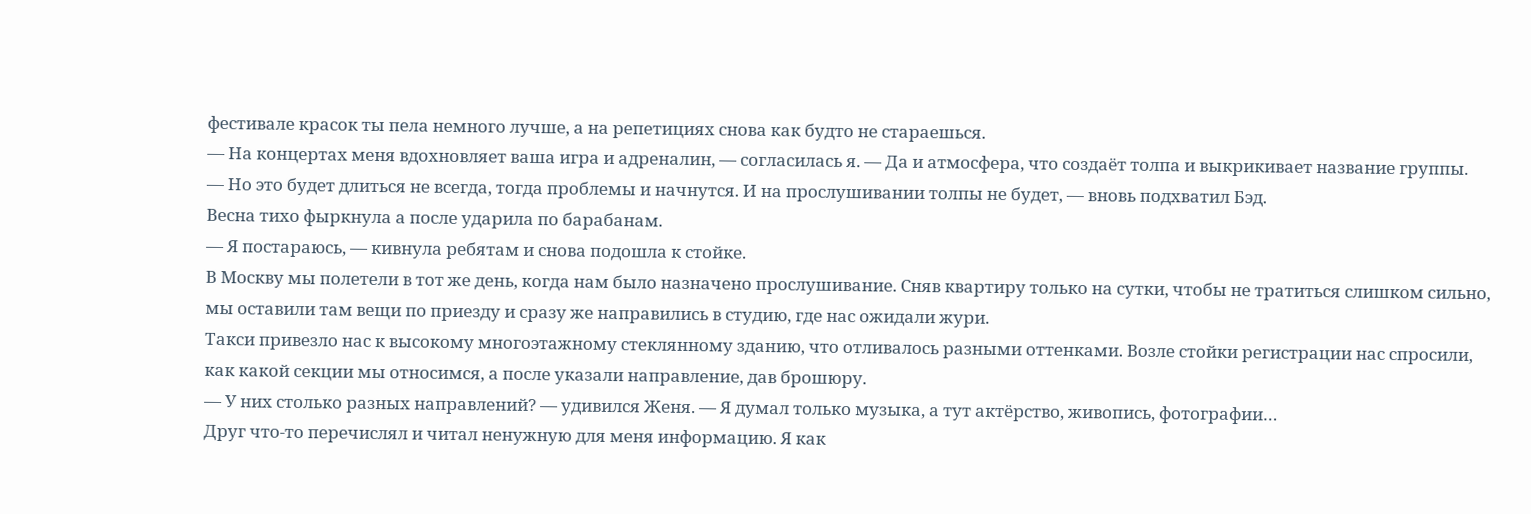фестивале красок ты пела немного лучше, а на репетициях снова как будто не стараешься.
— На концертах меня вдохновляет ваша игра и адреналин, — согласилась я. — Да и атмосфера, что создаёт толпа и выкрикивает название группы.
— Но это будет длиться не всегда, тогда проблемы и начнутся. И на прослушивании толпы не будет, — вновь подхватил Бэд.
Весна тихо фыркнула а после ударила по барабанам.
— Я постараюсь, — кивнула ребятам и снова подошла к стойке.
В Москву мы полетели в тот же день, когда нам было назначено прослушивание. Сняв квартиру только на сутки, чтобы не тратиться слишком сильно, мы оставили там вещи по приезду и сразу же направились в студию, где нас ожидали жури.
Такси привезло нас к высокому многоэтажному стеклянному зданию, что отливалось разными оттенками. Возле стойки регистрации нас спросили, как какой секции мы относимся, а после указали направление, дав брошюру.
— У них столько разных направлений? — удивился Женя. — Я думал только музыка, а тут актёрство, живопись, фотографии…
Друг что-то перечислял и читал ненужную для меня информацию. Я как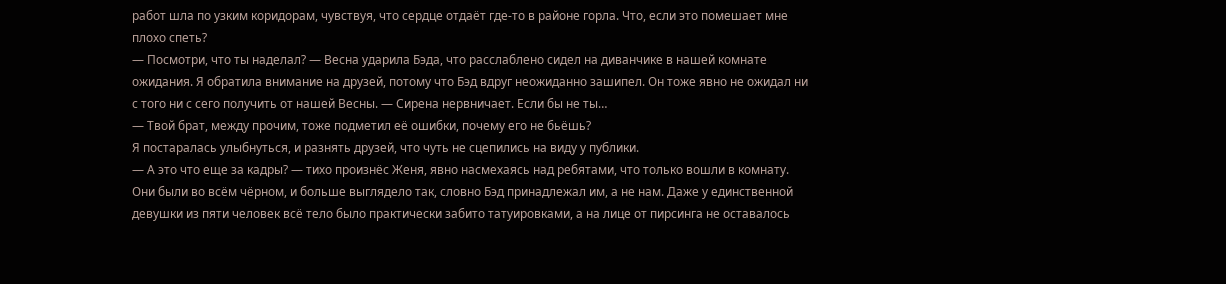работ шла по узким коридорам, чувствуя, что сердце отдаёт где-то в районе горла. Что, если это помешает мне плохо спеть?
— Посмотри, что ты наделал? — Весна ударила Бэда, что расслаблено сидел на диванчике в нашей комнате ожидания. Я обратила внимание на друзей, потому что Бэд вдруг неожиданно зашипел. Он тоже явно не ожидал ни с того ни с сего получить от нашей Весны. — Сирена нервничает. Если бы не ты…
— Твой брат, между прочим, тоже подметил её ошибки, почему его не бьёшь?
Я постаралась улыбнуться, и разнять друзей, что чуть не сцепились на виду у публики.
— А это что еще за кадры? — тихо произнёс Женя, явно насмехаясь над ребятами, что только вошли в комнату.
Они были во всём чёрном, и больше выглядело так, словно Бэд принадлежал им, а не нам. Даже у единственной девушки из пяти человек всё тело было практически забито татуировками, а на лице от пирсинга не оставалось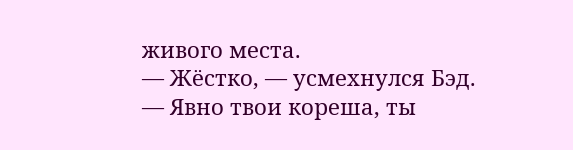живого места.
— Жёстко, — усмехнулся Бэд.
— Явно твои кореша, ты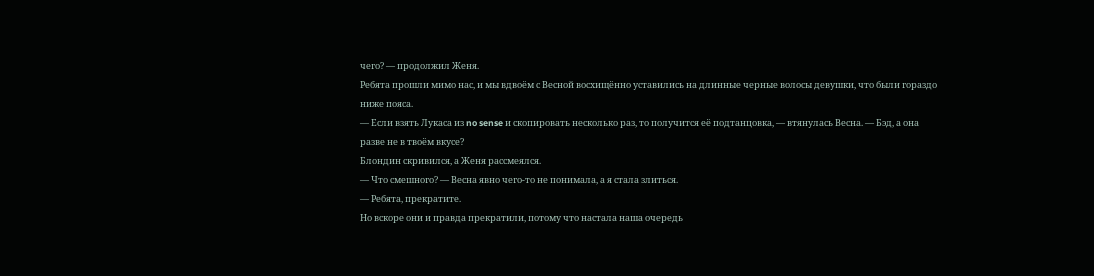чего? — продолжил Женя.
Ребята прошли мимо нас, и мы вдвоём с Весной восхищённо уставились на длинные черные волосы девушки, что были гораздо ниже пояса.
— Если взять Лукаса из no sense и скопировать несколько раз, то получится её подтанцовка, — втянулась Весна. — Бэд, а она разве не в твоём вкусе?
Блондин скривился, а Женя рассмеялся.
— Что смешного? — Весна явно чего-то не понимала, а я стала злиться.
— Ребята, прекратите.
Но вскоре они и правда прекратили, потому что настала наша очередь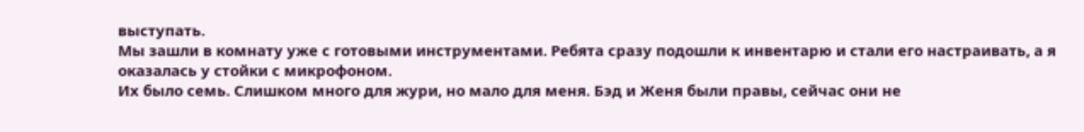выступать.
Мы зашли в комнату уже с готовыми инструментами. Ребята сразу подошли к инвентарю и стали его настраивать, а я оказалась у стойки с микрофоном.
Их было семь. Слишком много для жури, но мало для меня. Бэд и Женя были правы, сейчас они не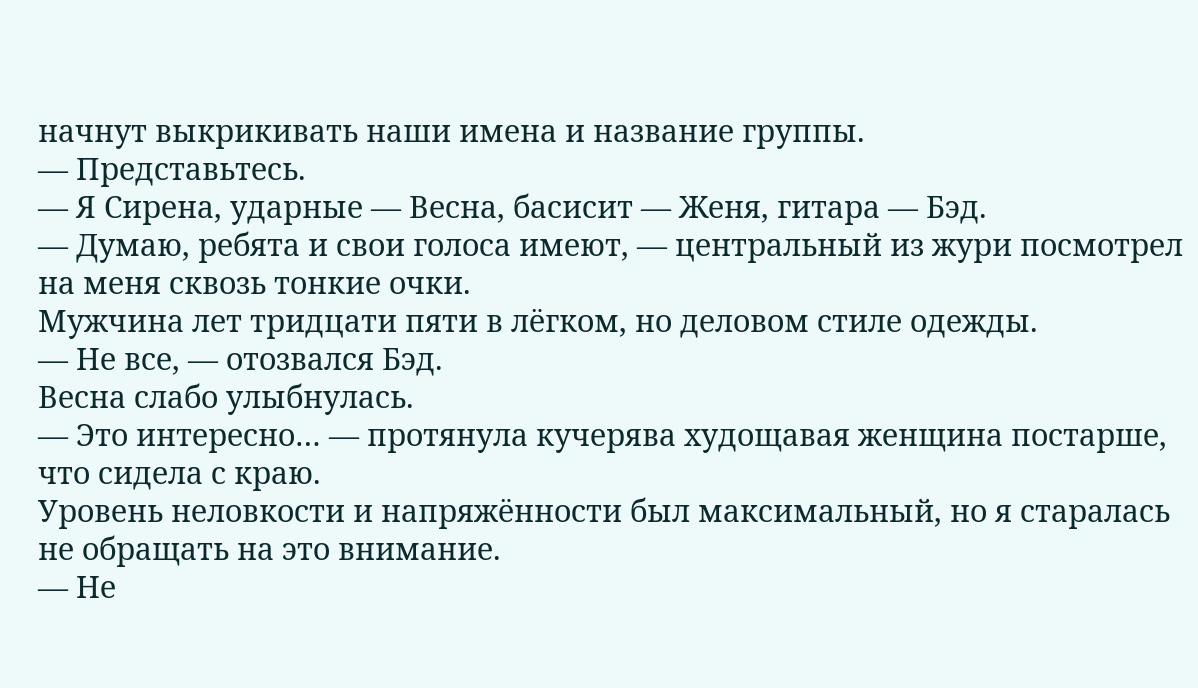начнут выкрикивать наши имена и название группы.
— Представьтесь.
— Я Сирена, ударные — Весна, басисит — Женя, гитара — Бэд.
— Думаю, ребята и свои голоса имеют, — центральный из жури посмотрел на меня сквозь тонкие очки.
Мужчина лет тридцати пяти в лёгком, но деловом стиле одежды.
— Не все, — отозвался Бэд.
Весна слабо улыбнулась.
— Это интересно… — протянула кучерява худощавая женщина постарше, что сидела с краю.
Уровень неловкости и напряжённости был максимальный, но я старалась не обращать на это внимание.
— Не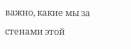важно, какие мы за стенами этой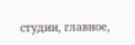студии, главное,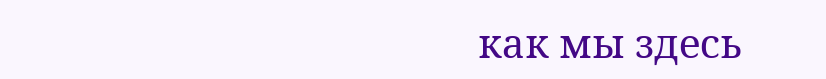как мы здесь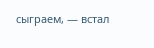сыграем, — встал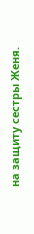на защиту сестры Женя.